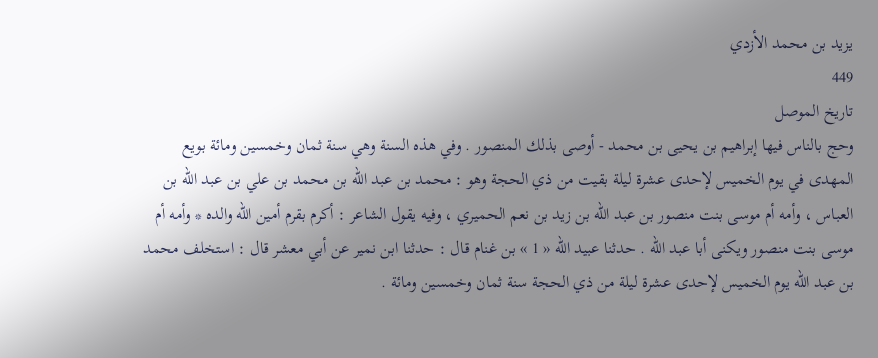يزيد بن محمد الأزدي
449
تاريخ الموصل
وحج بالناس فيها إبراهيم بن يحيى بن محمد - أوصى بذلك المنصور . وفي هذه السنة وهي سنة ثمان وخمسين ومائة بويع المهدى في يوم الخميس لإحدى عشرة ليلة بقيت من ذي الحجة وهو : محمد بن عبد الله بن محمد بن علي بن عبد الله بن العباس ، وأمه أم موسى بنت منصور بن عبد الله بن زيد بن نعم الحميري ، وفيه يقول الشاعر : أكرم بقرم أمين الله والده * وأمه أم موسى بنت منصور ويكنى أبا عبد الله . حدثنا عبيد الله « 1 » بن غنام قال : حدثنا ابن نمير عن أبي معشر قال : استخلف محمد بن عبد الله يوم الخميس لإحدى عشرة ليلة من ذي الحجة سنة ثمان وخمسين ومائة .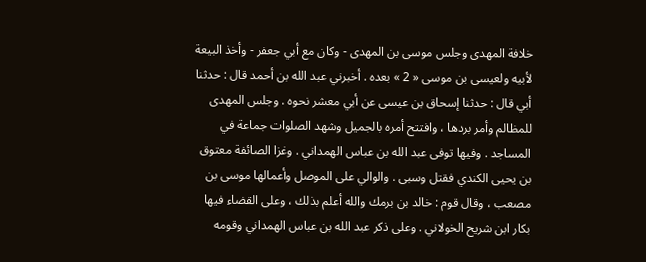خلافة المهدى وجلس موسى بن المهدى - وكان مع أبي جعفر - وأخذ البيعة لأبيه ولعيسى بن موسى « 2 » بعده . أخبرني عبد الله بن أحمد قال : حدثنا أبي قال : حدثنا إسحاق بن عيسى عن أبي معشر نحوه . وجلس المهدى للمظالم وأمر بردها ، وافتتح أمره بالجميل وشهد الصلوات جماعة في المساجد . وفيها توفى عبد الله بن عباس الهمداني . وغزا الصائفة معتوق بن يحيى الكندي فقتل وسبى . والوالي على الموصل وأعمالها موسى بن مصعب ، وقال قوم : خالد بن برمك والله أعلم بذلك ، وعلى القضاء فيها بكار ابن شريح الخولاني . وعلى ذكر عبد الله بن عباس الهمداني وقومه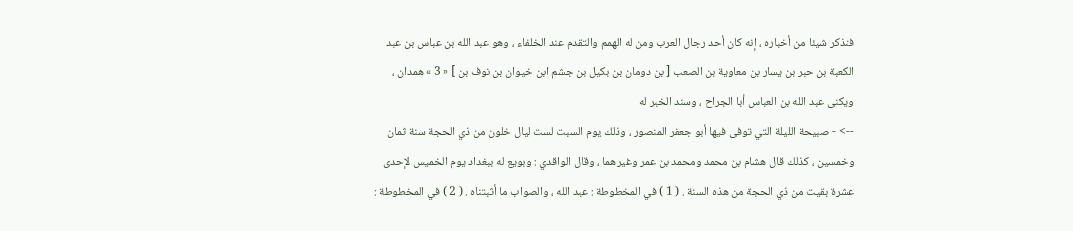فنذكر شيئا من أخباره ، إنه كان أحد رجال العرب ومن له الهمم والتقدم عند الخلفاء ، وهو عبد الله بن عباس بن عبد الكعبة بن حبر بن يسار بن معاوية بن الصعب [ بن دومان بن بكيل بن جشم ابن خيوان بن نوف بن ] « 3 » همدان ، ويكنى عبد الله بن العباس أبا الجراح ، وسند الخبر له
--> - صبيحة الليلة التي توفى فيها أبو جعفر المنصور ، وذلك يوم السبت لست ليال خلون من ذي الحجة سنة ثمان وخمسين ، كذلك قال هشام بن محمد ومحمد بن عمر وغيرهما ، وقال الواقدي : وبويع له ببغداد يوم الخميس لإحدى عشرة بقيت من ذي الحجة من هذه السنة . ( 1 ) في المخطوطة : عبد الله ، والصواب ما أثبتناه . ( 2 ) في المخطوطة :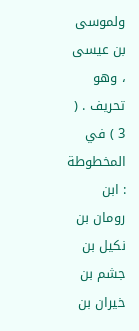ولموسى بن عيسى ، وهو تحريف . ( 3 ) في المخطوطة : ابن رومان بن نكيل بن جشم بن خيران بن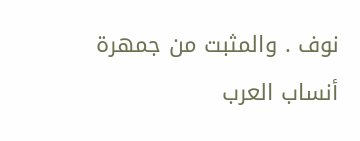نوف . والمثبت من جمهرة أنساب العرب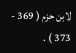لابن حزم ( 369 - 373 ) .